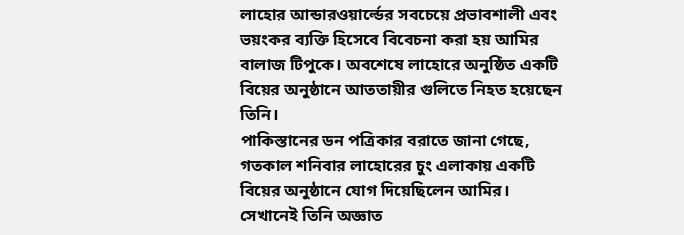লাহোর আন্ডারওয়ার্ল্ডের সবচেয়ে প্রভাবশালী এবং ভয়ংকর ব্যক্তি হিসেবে বিবেচনা করা হয় আমির বালাজ টিপুকে। অবশেষে লাহোরে অনুষ্ঠিত একটি বিয়ের অনুষ্ঠানে আততায়ীর গুলিতে নিহত হয়েছেন তিনি।
পাকিস্তানের ডন পত্রিকার বরাতে জানা গেছে, গতকাল শনিবার লাহোরের চুং এলাকায় একটি বিয়ের অনুষ্ঠানে যোগ দিয়েছিলেন আমির। সেখানেই তিনি অজ্ঞাত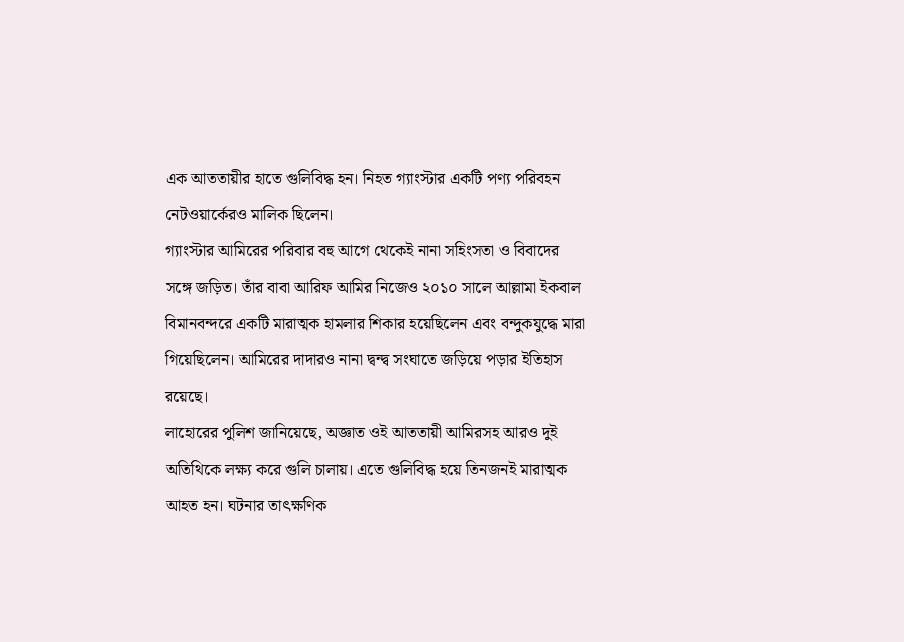এক আততায়ীর হাতে গুলিবিদ্ধ হন। নিহত গ্যাংস্টার একটি পণ্য পরিবহন নেটওয়ার্কেরও মালিক ছিলেন।
গ্যাংস্টার আমিরের পরিবার বহু আগে থেকেই নানা সহিংসতা ও বিবাদের সঙ্গে জড়িত। তাঁর বাবা আরিফ আমির নিজেও ২০১০ সালে আল্লামা ইকবাল বিমানবন্দরে একটি মারাত্মক হামলার শিকার হয়েছিলেন এবং বন্দুকযুদ্ধে মারা গিয়েছিলেন। আমিরের দাদারও নানা দ্বন্দ্ব সংঘাতে জড়িয়ে পড়ার ইতিহাস রয়েছে।
লাহোরের পুলিশ জানিয়েছে, অজ্ঞাত ওই আততায়ী আমিরসহ আরও দুই অতিথিকে লক্ষ্য করে গুলি চালায়। এতে গুলিবিদ্ধ হয়ে তিনজনই মারাত্মক আহত হন। ঘটনার তাৎক্ষণিক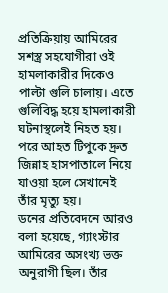প্রতিক্রিয়ায় আমিরের সশস্ত্র সহযোগীরা ওই হামলাকারীর দিকেও পাল্টা গুলি চালায়। এতে গুলিবিদ্ধ হয়ে হামলাকারী ঘটনাস্থলেই নিহত হয়। পরে আহত টিপুকে দ্রুত জিন্নাহ হাসপাতালে নিয়ে যাওয়া হলে সেখানেই তাঁর মৃত্যু হয়।
ডনের প্রতিবেদনে আরও বলা হয়েছে, গ্যাংস্টার আমিরের অসংখ্য ভক্ত অনুরাগী ছিল। তাঁর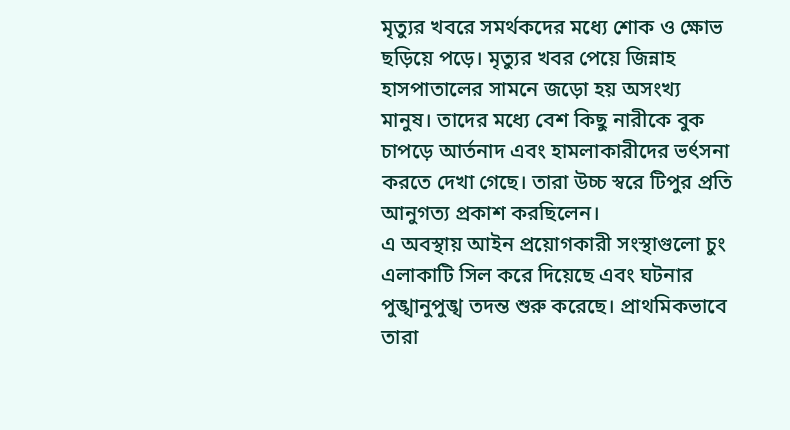মৃত্যুর খবরে সমর্থকদের মধ্যে শোক ও ক্ষোভ ছড়িয়ে পড়ে। মৃত্যুর খবর পেয়ে জিন্নাহ হাসপাতালের সামনে জড়ো হয় অসংখ্য মানুষ। তাদের মধ্যে বেশ কিছু নারীকে বুক চাপড়ে আর্তনাদ এবং হামলাকারীদের ভর্ৎসনা করতে দেখা গেছে। তারা উচ্চ স্বরে টিপুর প্রতি আনুগত্য প্রকাশ করছিলেন।
এ অবস্থায় আইন প্রয়োগকারী সংস্থাগুলো চুং এলাকাটি সিল করে দিয়েছে এবং ঘটনার পুঙ্খানুপুঙ্খ তদন্ত শুরু করেছে। প্রাথমিকভাবে তারা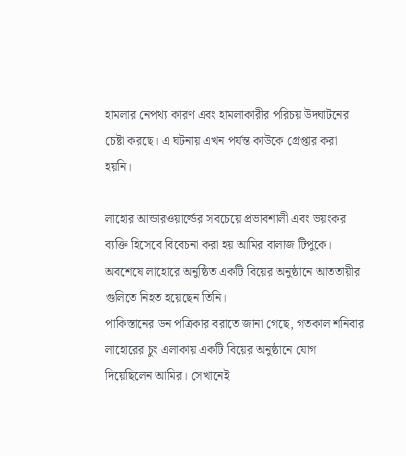হামলার নেপথ্য কারণ এবং হামলাকারীর পরিচয় উদ্ঘাটনের চেষ্টা করছে। এ ঘটনায় এখন পর্যন্ত কাউকে গ্রেপ্তার করা হয়নি।

লাহোর আন্ডারওয়ার্ল্ডের সবচেয়ে প্রভাবশালী এবং ভয়ংকর ব্যক্তি হিসেবে বিবেচনা করা হয় আমির বালাজ টিপুকে। অবশেষে লাহোরে অনুষ্ঠিত একটি বিয়ের অনুষ্ঠানে আততায়ীর গুলিতে নিহত হয়েছেন তিনি।
পাকিস্তানের ডন পত্রিকার বরাতে জানা গেছে, গতকাল শনিবার লাহোরের চুং এলাকায় একটি বিয়ের অনুষ্ঠানে যোগ দিয়েছিলেন আমির। সেখানেই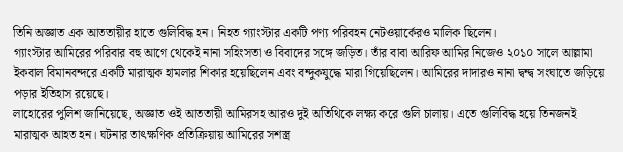তিনি অজ্ঞাত এক আততায়ীর হাতে গুলিবিদ্ধ হন। নিহত গ্যাংস্টার একটি পণ্য পরিবহন নেটওয়ার্কেরও মালিক ছিলেন।
গ্যাংস্টার আমিরের পরিবার বহু আগে থেকেই নানা সহিংসতা ও বিবাদের সঙ্গে জড়িত। তাঁর বাবা আরিফ আমির নিজেও ২০১০ সালে আল্লামা ইকবাল বিমানবন্দরে একটি মারাত্মক হামলার শিকার হয়েছিলেন এবং বন্দুকযুদ্ধে মারা গিয়েছিলেন। আমিরের দাদারও নানা দ্বন্দ্ব সংঘাতে জড়িয়ে পড়ার ইতিহাস রয়েছে।
লাহোরের পুলিশ জানিয়েছে, অজ্ঞাত ওই আততায়ী আমিরসহ আরও দুই অতিথিকে লক্ষ্য করে গুলি চালায়। এতে গুলিবিদ্ধ হয়ে তিনজনই মারাত্মক আহত হন। ঘটনার তাৎক্ষণিক প্রতিক্রিয়ায় আমিরের সশস্ত্র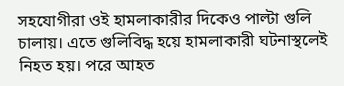সহযোগীরা ওই হামলাকারীর দিকেও পাল্টা গুলি চালায়। এতে গুলিবিদ্ধ হয়ে হামলাকারী ঘটনাস্থলেই নিহত হয়। পরে আহত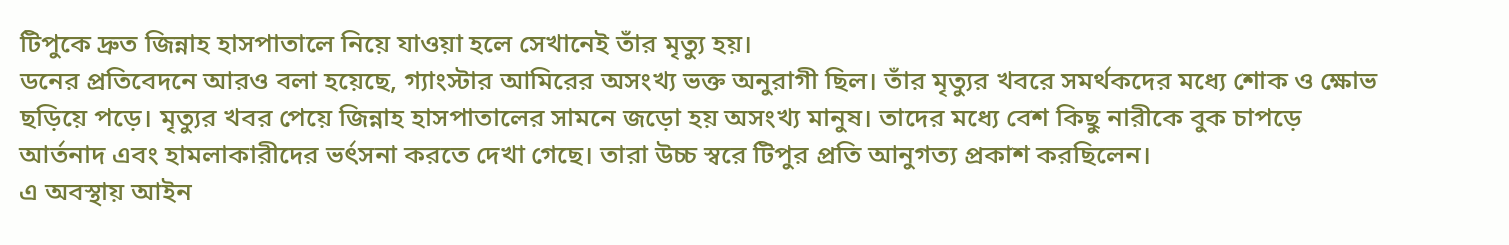টিপুকে দ্রুত জিন্নাহ হাসপাতালে নিয়ে যাওয়া হলে সেখানেই তাঁর মৃত্যু হয়।
ডনের প্রতিবেদনে আরও বলা হয়েছে, গ্যাংস্টার আমিরের অসংখ্য ভক্ত অনুরাগী ছিল। তাঁর মৃত্যুর খবরে সমর্থকদের মধ্যে শোক ও ক্ষোভ ছড়িয়ে পড়ে। মৃত্যুর খবর পেয়ে জিন্নাহ হাসপাতালের সামনে জড়ো হয় অসংখ্য মানুষ। তাদের মধ্যে বেশ কিছু নারীকে বুক চাপড়ে আর্তনাদ এবং হামলাকারীদের ভর্ৎসনা করতে দেখা গেছে। তারা উচ্চ স্বরে টিপুর প্রতি আনুগত্য প্রকাশ করছিলেন।
এ অবস্থায় আইন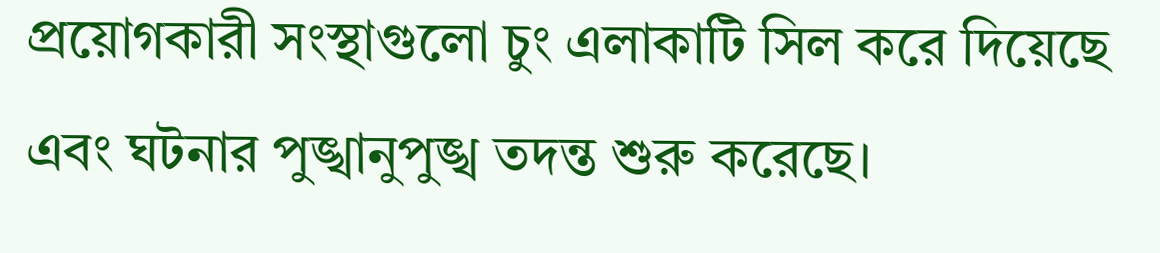প্রয়োগকারী সংস্থাগুলো চুং এলাকাটি সিল করে দিয়েছে এবং ঘটনার পুঙ্খানুপুঙ্খ তদন্ত শুরু করেছে।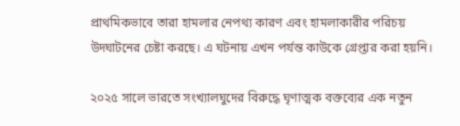প্রাথমিকভাবে তারা হামলার নেপথ্য কারণ এবং হামলাকারীর পরিচয় উদ্ঘাটনের চেষ্টা করছে। এ ঘটনায় এখন পর্যন্ত কাউকে গ্রেপ্তার করা হয়নি।

২০২৫ সালে ভারতে সংখ্যালঘুদের বিরুদ্ধে ঘৃণাত্মক বক্তব্যের এক নতুন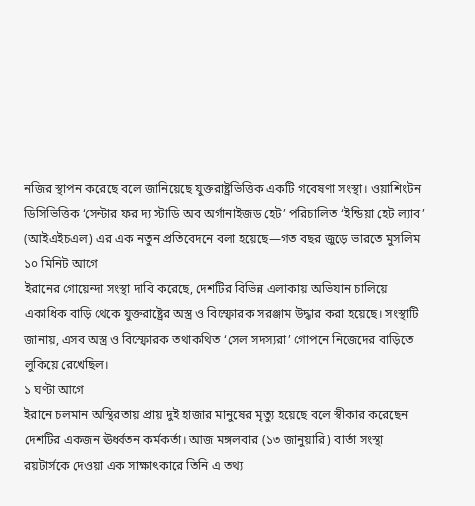নজির স্থাপন করেছে বলে জানিয়েছে যুক্তরাষ্ট্রভিত্তিক একটি গবেষণা সংস্থা। ওয়াশিংটন ডিসিভিত্তিক ‘সেন্টার ফর দ্য স্টাডি অব অর্গানাইজড হেট’ পরিচালিত ‘ইন্ডিয়া হেট ল্যাব’ (আইএইচএল) এর এক নতুন প্রতিবেদনে বলা হয়েছে—গত বছর জুড়ে ভারতে মুসলিম
১০ মিনিট আগে
ইরানের গোয়েন্দা সংস্থা দাবি করেছে, দেশটির বিভিন্ন এলাকায় অভিযান চালিয়ে একাধিক বাড়ি থেকে যুক্তরাষ্ট্রের অস্ত্র ও বিস্ফোরক সরঞ্জাম উদ্ধার করা হয়েছে। সংস্থাটি জানায়, এসব অস্ত্র ও বিস্ফোরক তথাকথিত ‘সেল সদস্যরা’ গোপনে নিজেদের বাড়িতে লুকিয়ে রেখেছিল।
১ ঘণ্টা আগে
ইরানে চলমান অস্থিরতায় প্রায় দুই হাজার মানুষের মৃত্যু হয়েছে বলে স্বীকার করেছেন দেশটির একজন ঊর্ধ্বতন কর্মকর্তা। আজ মঙ্গলবার (১৩ জানুয়ারি) বার্তা সংস্থা রয়টার্সকে দেওয়া এক সাক্ষাৎকারে তিনি এ তথ্য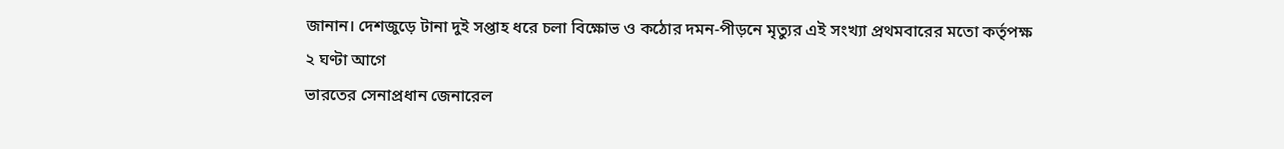জানান। দেশজুড়ে টানা দুই সপ্তাহ ধরে চলা বিক্ষোভ ও কঠোর দমন-পীড়নে মৃত্যুর এই সংখ্যা প্রথমবারের মতো কর্তৃপক্ষ
২ ঘণ্টা আগে
ভারতের সেনাপ্রধান জেনারেল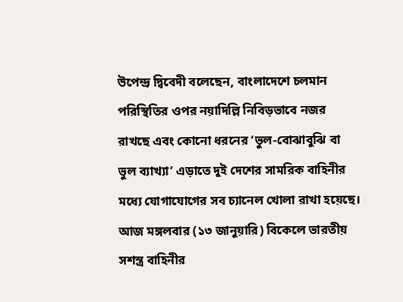উপেন্দ্র দ্বিবেদী বলেছেন, বাংলাদেশে চলমান পরিস্থিতির ওপর নয়াদিল্লি নিবিড়ভাবে নজর রাখছে এবং কোনো ধরনের ‘ভুল-বোঝাবুঝি বা ভুল ব্যাখ্যা’ এড়াতে দুই দেশের সামরিক বাহিনীর মধ্যে যোগাযোগের সব চ্যানেল খোলা রাখা হয়েছে। আজ মঙ্গলবার (১৩ জানুয়ারি) বিকেলে ভারতীয় সশস্ত্র বাহিনীর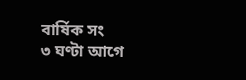বার্ষিক সং
৩ ঘণ্টা আগে